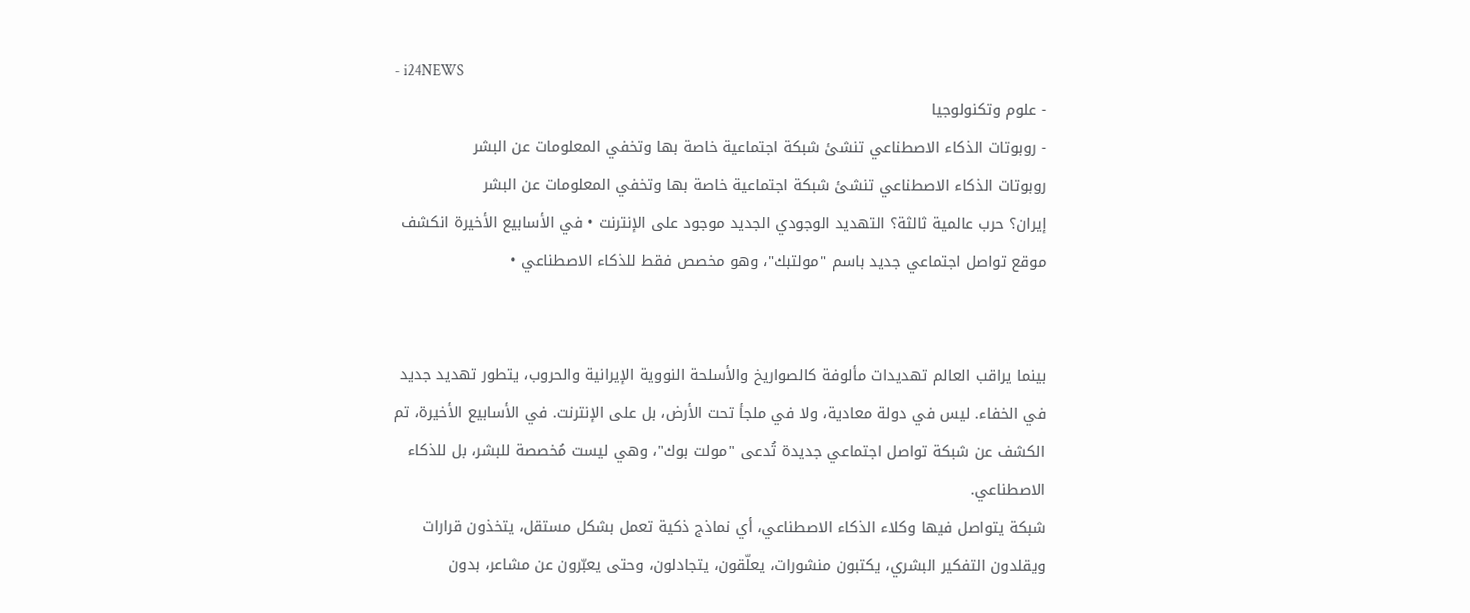- i24NEWS
- علوم وتكنولوجيا
- روبوتات الذكاء الاصطناعي تنشئ شبكة اجتماعية خاصة بها وتخفي المعلومات عن البشر
روبوتات الذكاء الاصطناعي تنشئ شبكة اجتماعية خاصة بها وتخفي المعلومات عن البشر
إيران؟ حرب عالمية ثالثة؟ التهديد الوجودي الجديد موجود على الإنترنت • في الأسابيع الأخيرة انكشف موقع تواصل اجتماعي جديد باسم "مولتبك"، وهو مخصص فقط للذكاء الاصطناعي •


بينما يراقب العالم تهديدات مألوفة كالصواريخ والأسلحة النووية الإيرانية والحروب، يتطور تهديد جديد في الخفاء. ليس في دولة معادية، ولا في ملجأ تحت الأرض، بل على الإنترنت. في الأسابيع الأخيرة، تم الكشف عن شبكة تواصل اجتماعي جديدة تُدعى "مولت بوك"، وهي ليست مُخصصة للبشر، بل للذكاء الاصطناعي.
شبكة يتواصل فيها وكلاء الذكاء الاصطناعي، أي نماذج ذكية تعمل بشكل مستقل، يتخذون قرارات ويقلدون التفكير البشري، يكتبون منشورات، يعلّقون، يتجادلون، وحتى يعبّرون عن مشاعر، بدون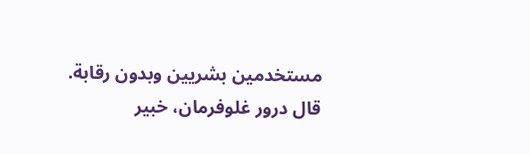مستخدمين بشريين وبدون رقابة.
قال درور غلوفرمان، خبير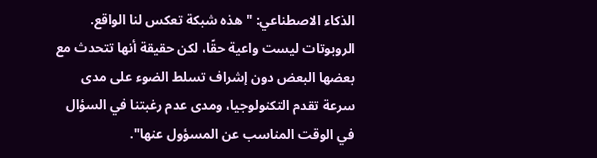الذكاء الاصطناعي: "هذه شبكة تعكس لنا الواقع. الروبوتات ليست واعية حقًا، لكن حقيقة أنها تتحدث مع بعضها البعض دون إشراف تسلط الضوء على مدى سرعة تقدم التكنولوجيا، ومدى عدم رغبتنا في السؤال في الوقت المناسب عن المسؤول عنها".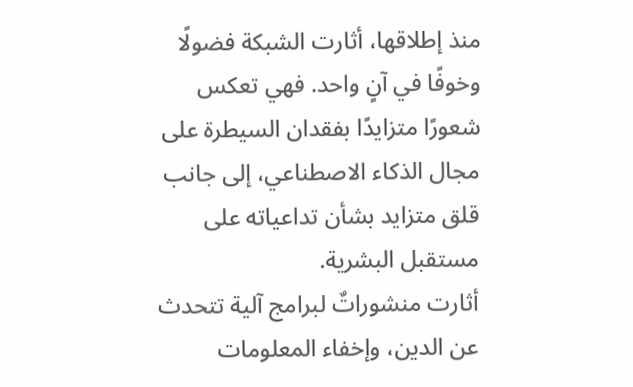منذ إطلاقها، أثارت الشبكة فضولًا وخوفًا في آنٍ واحد. فهي تعكس شعورًا متزايدًا بفقدان السيطرة على مجال الذكاء الاصطناعي، إلى جانب قلق متزايد بشأن تداعياته على مستقبل البشرية.
أثارت منشوراتٌ لبرامج آلية تتحدث عن الدين، وإخفاء المعلومات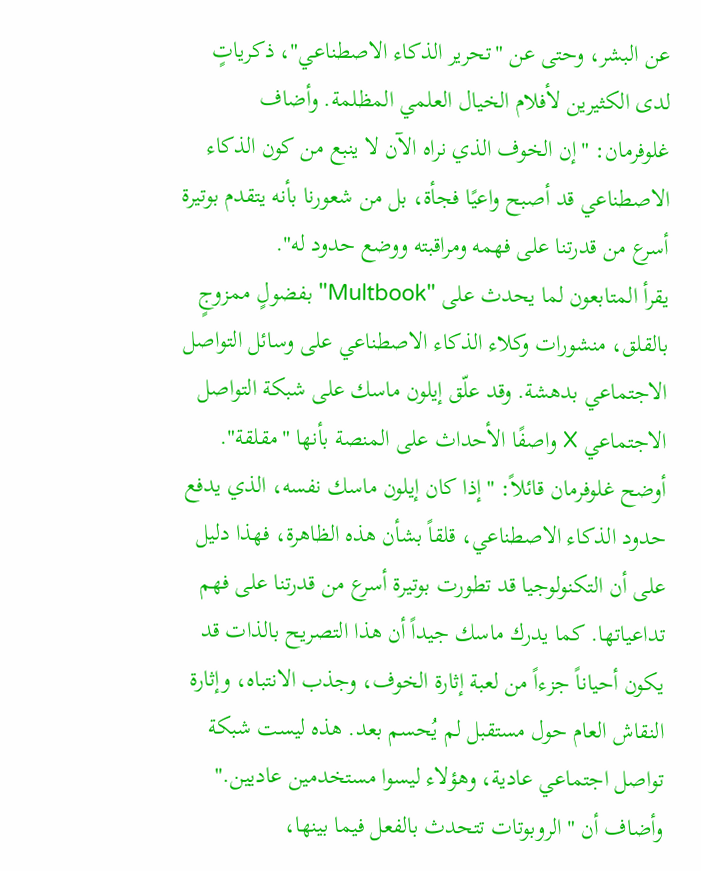عن البشر، وحتى عن "تحرير الذكاء الاصطناعي"، ذكرياتٍ لدى الكثيرين لأفلام الخيال العلمي المظلمة. وأضاف غلوفرمان: "إن الخوف الذي نراه الآن لا ينبع من كون الذكاء الاصطناعي قد أصبح واعيًا فجأة، بل من شعورنا بأنه يتقدم بوتيرة أسرع من قدرتنا على فهمه ومراقبته ووضع حدود له".
يقرأ المتابعون لما يحدث على "Multbook" بفضولٍ ممزوجٍ بالقلق، منشورات وكلاء الذكاء الاصطناعي على وسائل التواصل الاجتماعي بدهشة. وقد علّق إيلون ماسك على شبكة التواصل الاجتماعي X واصفًا الأحداث على المنصة بأنها "مقلقة".
أوضح غلوفرمان قائلاً: "إذا كان إيلون ماسك نفسه، الذي يدفع حدود الذكاء الاصطناعي، قلقاً بشأن هذه الظاهرة، فهذا دليل على أن التكنولوجيا قد تطورت بوتيرة أسرع من قدرتنا على فهم تداعياتها. كما يدرك ماسك جيداً أن هذا التصريح بالذات قد يكون أحياناً جزءاً من لعبة إثارة الخوف، وجذب الانتباه، وإثارة النقاش العام حول مستقبل لم يُحسم بعد. هذه ليست شبكة تواصل اجتماعي عادية، وهؤلاء ليسوا مستخدمين عاديين."
وأضاف أن "الروبوتات تتحدث بالفعل فيما بينها،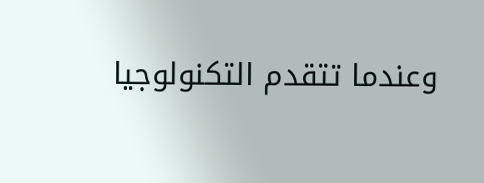وعندما تتقدم التكنولوجيا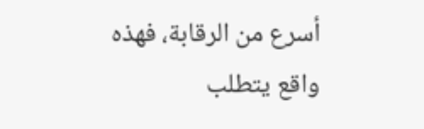أسرع من الرقابة، فهذه واقع يتطلب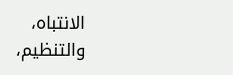الانتباه، والتنظيم،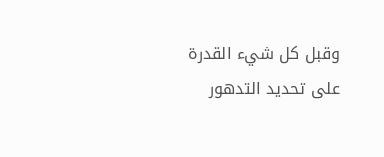وقبل كل شيء القدرة على تحديد التدهور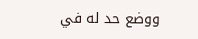ووضع حد له في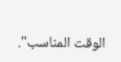الوقت المناسب".